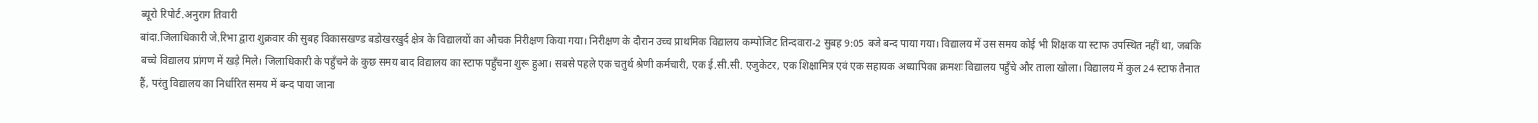ब्यूरो रिपोर्ट.अनुराग तिवारी
बांदा.जिलाधिकारी जे.रिभा द्वारा शुक्रवार की सुबह विकासखण्ड बडोखरखुर्द क्षेत्र के विद्यालयों का औचक निरीक्षण किया गया। निरीक्षण के दौरान उच्च प्राथमिक विद्यालय कम्पोजिट तिन्दवारा-2 सुबह 9:05 बजे बन्द पाया गया। विद्यालय में उस समय कोई भी शिक्षक या स्टाफ उपस्थित नहीं था, जबकि बच्चे विद्यालय प्रांगण में खड़े मिले। जिलाधिकारी के पहुँचने के कुछ समय बाद विद्यालय का स्टाफ पहुँचना शुरू हुआ। सबसे पहले एक चतुर्थ श्रेणी कर्मचारी, एक ई.सी.सी. एजुकेटर, एक शिक्षामित्र एवं एक सहायक अध्यापिका क्रमशः विद्यालय पहुँचे और ताला खोला। विद्यालय में कुल 24 स्टाफ तैनात हैं, परंतु विद्यालय का निर्धारित समय में बन्द पाया जाना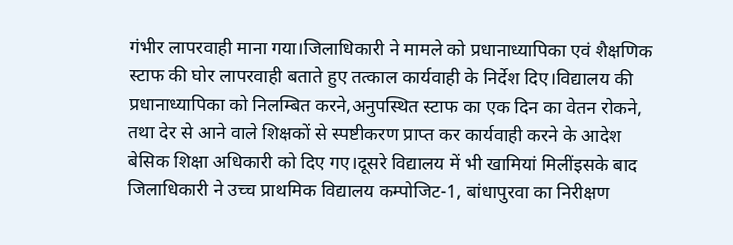गंभीर लापरवाही माना गया।जिलाधिकारी ने मामले को प्रधानाध्यापिका एवं शैक्षणिक स्टाफ की घोर लापरवाही बताते हुए तत्काल कार्यवाही के निर्देश दिए।विद्यालय की प्रधानाध्यापिका को निलम्बित करने,अनुपस्थित स्टाफ का एक दिन का वेतन रोकने, तथा देर से आने वाले शिक्षकों से स्पष्टीकरण प्राप्त कर कार्यवाही करने के आदेश बेसिक शिक्षा अधिकारी को दिए गए।दूसरे विद्यालय में भी खामियां मिलींइसके बाद जिलाधिकारी ने उच्च प्राथमिक विद्यालय कम्पोजिट-1, बांधापुरवा का निरीक्षण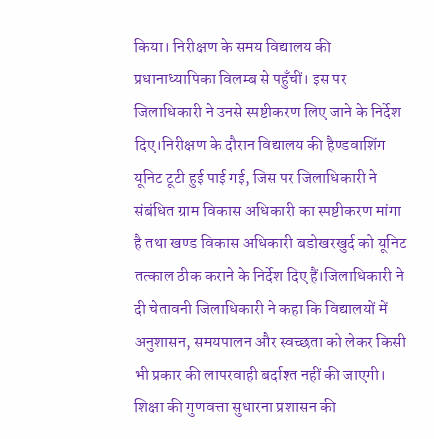किया। निरीक्षण के समय विद्यालय की प्रधानाध्यापिका विलम्ब से पहुँचीं। इस पर जिलाधिकारी ने उनसे स्पष्टीकरण लिए जाने के निर्देश दिए।निरीक्षण के दौरान विद्यालय की हैण्डवाशिंग यूनिट टूटी हुई पाई गई, जिस पर जिलाधिकारी ने संबंधित ग्राम विकास अधिकारी का स्पष्टीकरण मांगा है तथा खण्ड विकास अधिकारी बडोखरखुर्द को यूनिट तत्काल ठीक कराने के निर्देश दिए हैं।जिलाधिकारी ने दी चेतावनी जिलाधिकारी ने कहा कि विद्यालयों में अनुशासन, समयपालन और स्वच्छता को लेकर किसी भी प्रकार की लापरवाही बर्दाश्त नहीं की जाएगी। शिक्षा की गुणवत्ता सुधारना प्रशासन की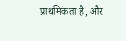प्राथमिकता है, और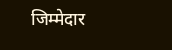जिम्मेदार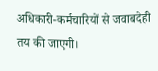अधिकारी-कर्मचारियों से जवाबदेही तय की जाएगी।